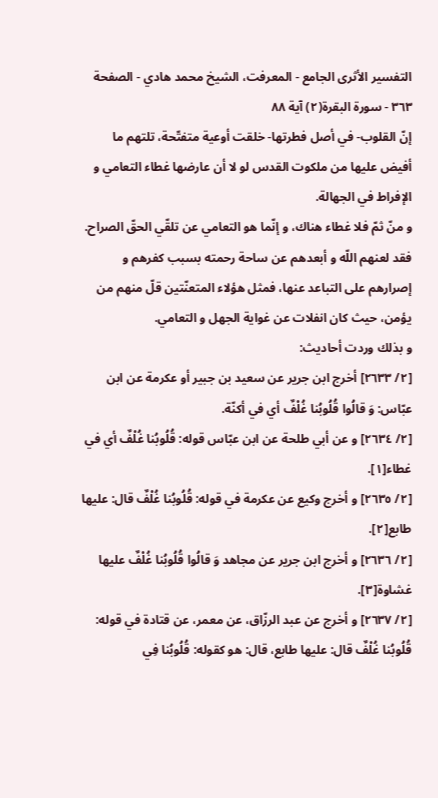التفسير الأثرى الجامع - المعرفت، الشيخ محمد هادي - الصفحة ٣٦٣ - سورة البقرة(٢) آية ٨٨
إنّ القلوب- في أصل فطرتها- خلقت أوعية متفتّحة، تلتهم ما أفيض عليها من ملكوت القدس لو لا أن عارضها غطاء التعامي و الإفراط في الجهالة.
و منّ ثمّ فلا غطاء هناك، و إنّما هو التعامي عن تلقّي الحقّ الصراح. فقد لعنهم اللّه و أبعدهم عن ساحة رحمته بسبب كفرهم و إصرارهم على التباعد عنها، فمثل هؤلاء المتعنّتين قلّ منهم من يؤمن، حيث كان انفلات عن غواية الجهل و التعامي.
و بذلك وردت أحاديث:
[٢/ ٢٦٣٣] أخرج ابن جرير عن سعيد بن جبير أو عكرمة عن ابن عبّاس: وَ قالُوا قُلُوبُنا غُلْفٌ أي في أكنّة.
[٢/ ٢٦٣٤] و عن أبي طلحة عن ابن عبّاس قوله: قُلُوبُنا غُلْفٌ أي في غطاء[١].
[٢/ ٢٦٣٥] و أخرج وكيع عن عكرمة في قوله: قُلُوبُنا غُلْفٌ قال: عليها طابع[٢].
[٢/ ٢٦٣٦] و أخرج ابن جرير عن مجاهد وَ قالُوا قُلُوبُنا غُلْفٌ عليها غشاوة[٣].
[٢/ ٢٦٣٧] و أخرج عن عبد الرزّاق، عن معمر، عن قتادة في قوله: قُلُوبُنا غُلْفٌ قال: عليها طابع، قال: هو كقوله: قُلُوبُنا فِي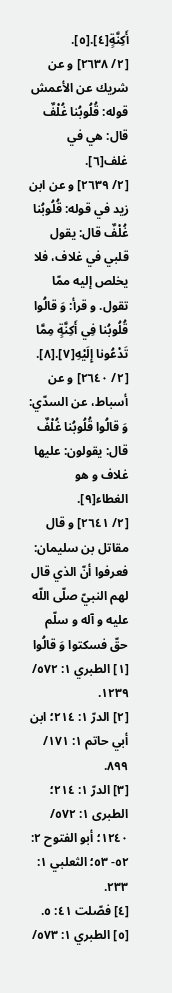أَكِنَّةٍ[٤].[٥].
[٢/ ٢٦٣٨] و عن شريك عن الأعمش قوله: قُلُوبُنا غُلْفٌ قال: هي في غلف[٦].
[٢/ ٢٦٣٩] و عن ابن زيد في قوله: قُلُوبُنا غُلْفٌ قال: يقول قلبي في غلاف، فلا يخلص إليه ممّا تقول. و قرأ: وَ قالُوا قُلُوبُنا فِي أَكِنَّةٍ مِمَّا تَدْعُونا إِلَيْهِ[٧].[٨].
[٢/ ٢٦٤٠] و عن أسباط، عن السدّي: وَ قالُوا قُلُوبُنا غُلْفٌ قال: يقولون: عليها غلاف و هو الغطاء[٩].
[٢/ ٢٦٤١] و قال مقاتل بن سليمان: فعرفوا أنّ الذي قال لهم النبيّ صلّى اللّه عليه و آله و سلّم حقّ فسكتوا وَ قالُوا
[١] الطبري ١: ٥٧٢/ ١٢٣٩.
[٢] الدرّ ١: ٢١٤؛ ابن أبي حاتم ١: ١٧١/ ٨٩٩.
[٣] الدرّ ١: ٢١٤؛ الطبرى ١: ٥٧٢/ ١٢٤٠؛ أبو الفتوح ٢: ٥٢- ٥٣؛ الثعلبي ١: ٢٣٣.
[٤] فصّلت ٤١: ٥.
[٥] الطبري ١: ٥٧٣/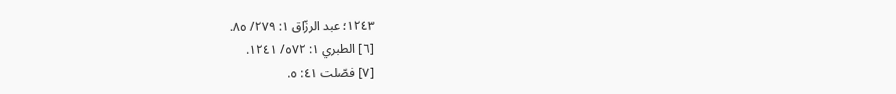١٢٤٣؛ عبد الرزّاق ١: ٢٧٩/ ٨٥.
[٦] الطبري ١: ٥٧٢/ ١٢٤١.
[٧] فصّلت ٤١: ٥.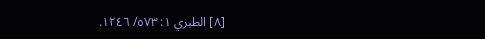[٨] الطبري ١: ٥٧٣/ ١٢٤٦.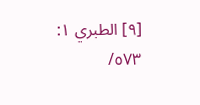[٩] الطبري ١: ٥٧٣/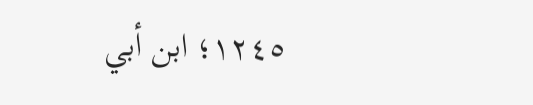١٢٤٥؛ ابن أبي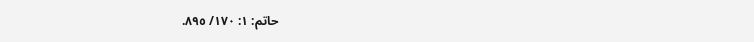حاتم: ١: ١٧٠/ ٨٩٥.